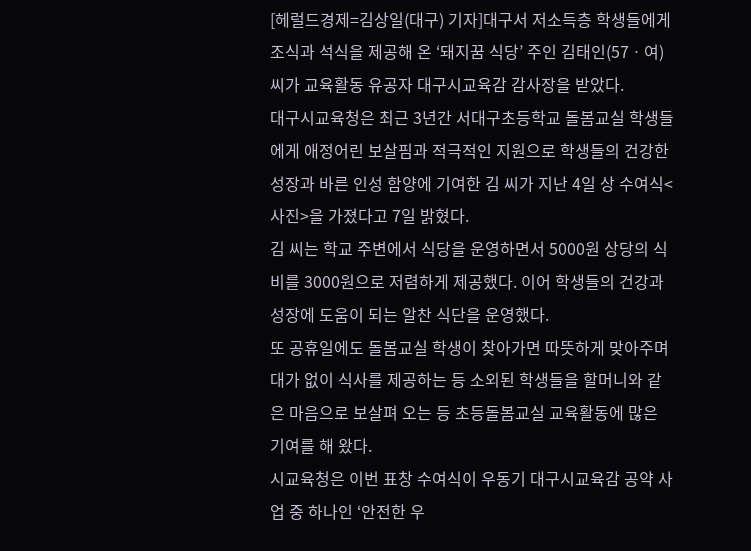[헤럴드경제=김상일(대구) 기자]대구서 저소득층 학생들에게 조식과 석식을 제공해 온 ‘돼지꿈 식당’ 주인 김태인(57ㆍ여) 씨가 교육활동 유공자 대구시교육감 감사장을 받았다.
대구시교육청은 최근 3년간 서대구초등학교 돌봄교실 학생들에게 애정어린 보살핌과 적극적인 지원으로 학생들의 건강한 성장과 바른 인성 함양에 기여한 김 씨가 지난 4일 상 수여식<사진>을 가졌다고 7일 밝혔다.
김 씨는 학교 주변에서 식당을 운영하면서 5000원 상당의 식비를 3000원으로 저렴하게 제공했다. 이어 학생들의 건강과 성장에 도움이 되는 알찬 식단을 운영했다.
또 공휴일에도 돌봄교실 학생이 찾아가면 따뜻하게 맞아주며 대가 없이 식사를 제공하는 등 소외된 학생들을 할머니와 같은 마음으로 보살펴 오는 등 초등돌봄교실 교육활동에 많은 기여를 해 왔다.
시교육청은 이번 표창 수여식이 우동기 대구시교육감 공약 사업 중 하나인 ‘안전한 우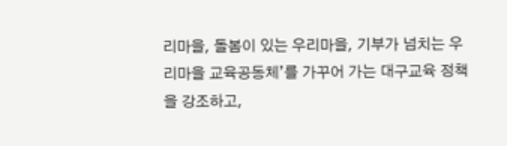리마을, 돌봄이 있는 우리마을, 기부가 넘치는 우리마을 교육공동체’를 가꾸어 가는 대구교육 정책을 강조하고,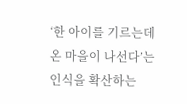‘한 아이를 기르는데 온 마을이 나선다’는 인식을 확산하는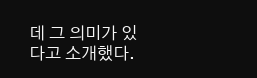데 그 의미가 있다고 소개했다.